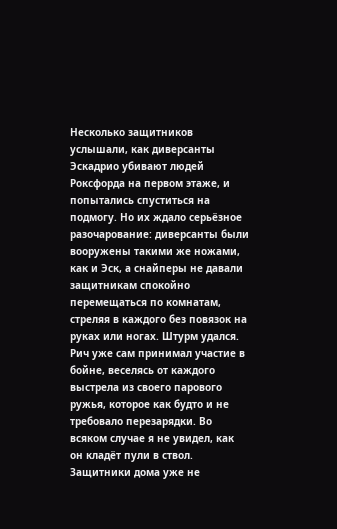Несколько защитников услышали, как диверсанты Эскадрио убивают людей Роксфорда на первом этаже, и попытались спуститься на подмогу. Но их ждало серьёзное разочарование: диверсанты были вооружены такими же ножами, как и Эск, а снайперы не давали защитникам спокойно перемещаться по комнатам, стреляя в каждого без повязок на руках или ногах. Штурм удался. Рич уже сам принимал участие в бойне, веселясь от каждого выстрела из своего парового ружья, которое как будто и не требовало перезарядки. Во всяком случае я не увидел, как он кладёт пули в ствол. Защитники дома уже не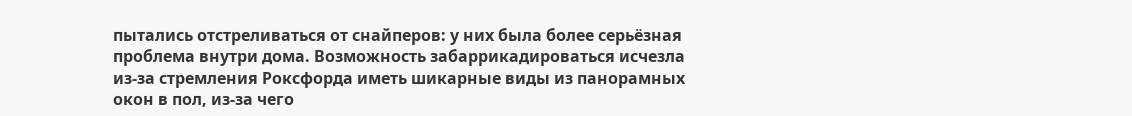пытались отстреливаться от снайперов: у них была более серьёзная проблема внутри дома. Возможность забаррикадироваться исчезла из-за стремления Роксфорда иметь шикарные виды из панорамных окон в пол, из-за чего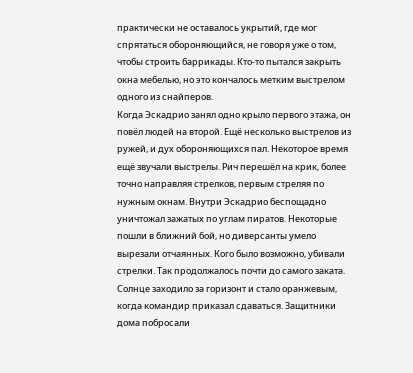практически не оставалось укрытий, где мог спрятаться обороняющийся, не говоря уже о том, чтобы строить баррикады. Кто-то пытался закрыть окна мебелью, но это кончалось метким выстрелом одного из снайперов.
Когда Эскадрио занял одно крыло первого этажа, он повёл людей на второй. Ещё несколько выстрелов из ружей, и дух обороняющихся пал. Некоторое время ещё звучали выстрелы. Рич перешёл на крик, более точно направляя стрелков, первым стреляя по нужным окнам. Внутри Эскадрио беспощадно уничтожал зажатых по углам пиратов. Некоторые пошли в ближний бой, но диверсанты умело вырезали отчаянных. Кого было возможно, убивали стрелки. Так продолжалось почти до самого заката. Солнце заходило за горизонт и стало оранжевым, когда командир приказал сдаваться. Защитники дома побросали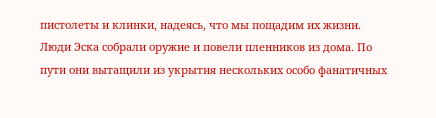пистолеты и клинки, надеясь, что мы пощадим их жизни. Люди Эска собрали оружие и повели пленников из дома. По пути они вытащили из укрытия нескольких особо фанатичных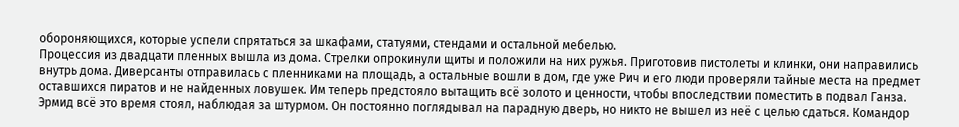обороняющихся, которые успели спрятаться за шкафами, статуями, стендами и остальной мебелью.
Процессия из двадцати пленных вышла из дома. Стрелки опрокинули щиты и положили на них ружья. Приготовив пистолеты и клинки, они направились внутрь дома. Диверсанты отправилась с пленниками на площадь, а остальные вошли в дом, где уже Рич и его люди проверяли тайные места на предмет оставшихся пиратов и не найденных ловушек. Им теперь предстояло вытащить всё золото и ценности, чтобы впоследствии поместить в подвал Ганза.
Эрмид всё это время стоял, наблюдая за штурмом. Он постоянно поглядывал на парадную дверь, но никто не вышел из неё с целью сдаться. Командор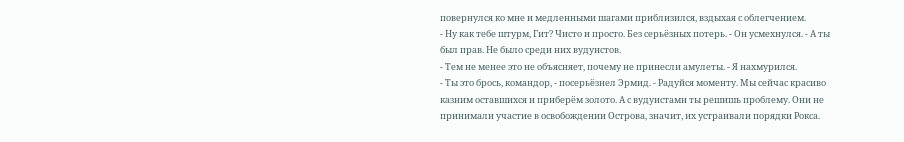повернулся ко мне и медленными шагами приблизился, вздыхая с облегчением.
- Ну как тебе штурм, Гит? Чисто и просто. Без серьёзных потерь. - Он усмехнулся. - А ты был прав. Не было среди них вудуистов.
- Тем не менее это не объясняет, почему не принесли амулеты. - Я нахмурился.
- Ты это брось, командор, - посерьёзнел Эрмид. - Радуйся моменту. Мы сейчас красиво казним оставшихся и приберём золото. А с вудуистами ты решишь проблему. Они не принимали участие в освобождении Острова, значит, их устраивали порядки Рокса.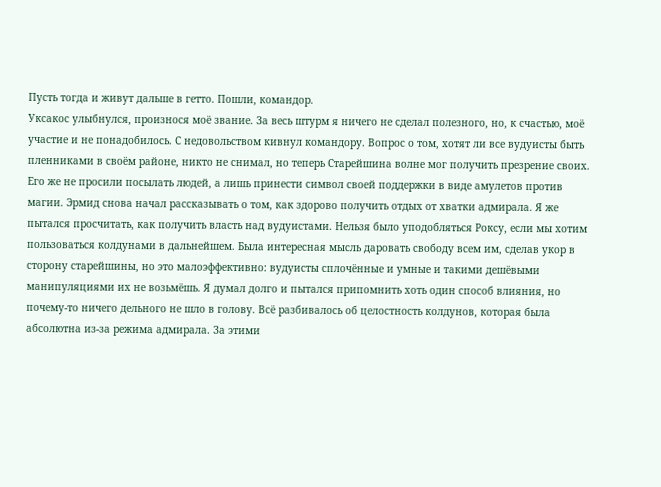Пусть тогда и живут дальше в гетто. Пошли, командор.
Уксакос улыбнулся, произнося моё звание. За весь штурм я ничего не сделал полезного, но, к счастью, моё участие и не понадобилось. С недовольством кивнул командору. Вопрос о том, хотят ли все вудуисты быть пленниками в своём районе, никто не снимал, но теперь Старейшина волне мог получить презрение своих. Его же не просили посылать людей, а лишь принести символ своей поддержки в виде амулетов против магии. Эрмид снова начал рассказывать о том, как здорово получить отдых от хватки адмирала. Я же пытался просчитать, как получить власть над вудуистами. Нельзя было уподобляться Роксу, если мы хотим пользоваться колдунами в дальнейшем. Была интересная мысль даровать свободу всем им, сделав укор в сторону старейшины, но это малоэффективно: вудуисты сплочённые и умные и такими дешёвыми манипуляциями их не возьмёшь. Я думал долго и пытался припомнить хоть один способ влияния, но почему-то ничего дельного не шло в голову. Всё разбивалось об целостность колдунов, которая была абсолютна из-за режима адмирала. За этими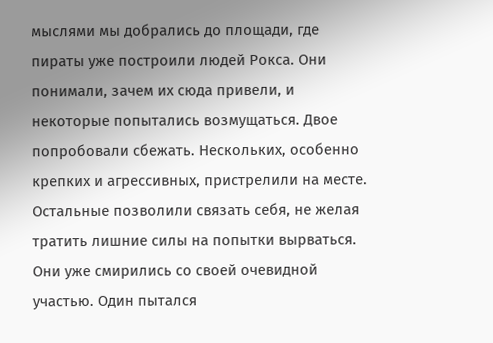мыслями мы добрались до площади, где пираты уже построили людей Рокса. Они понимали, зачем их сюда привели, и некоторые попытались возмущаться. Двое попробовали сбежать. Нескольких, особенно крепких и агрессивных, пристрелили на месте. Остальные позволили связать себя, не желая тратить лишние силы на попытки вырваться. Они уже смирились со своей очевидной участью. Один пытался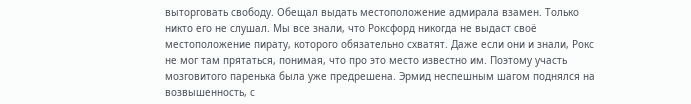выторговать свободу. Обещал выдать местоположение адмирала взамен. Только никто его не слушал. Мы все знали, что Роксфорд никогда не выдаст своё местоположение пирату, которого обязательно схватят. Даже если они и знали, Рокс не мог там прятаться, понимая, что про это место известно им. Поэтому участь мозговитого паренька была уже предрешена. Эрмид неспешным шагом поднялся на возвышенность, с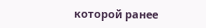которой ранее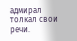адмирал толкал свои речи.